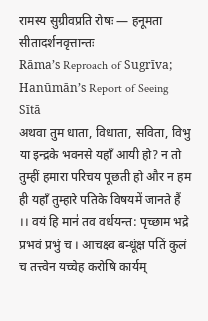रामस्य सुग्रीवप्रति रोषः — हनूमता सीतादर्शनवृत्तान्तः
Rāma’s Reproach of Sugrīva; Hanūmān’s Report of Seeing Sītā
अथवा तुम धाता, विधाता, सविता, विभु या इन्द्रके भवनसे यहाँ आयी हो? न तो तुम्हीं हमारा परिचय पूछती हो और न हम ही यहाँ तुम्हारे पतिके विषयमें जानते हैं ।। वयं हि मान॑ तव वर्धयन्त: पृच्छाम भद्रे प्रभवं प्रभुं च । आचक्ष्व बन्धूंक्ष पतिं कुलं च तत्त्वेन यच्चेह करोषि कार्यम्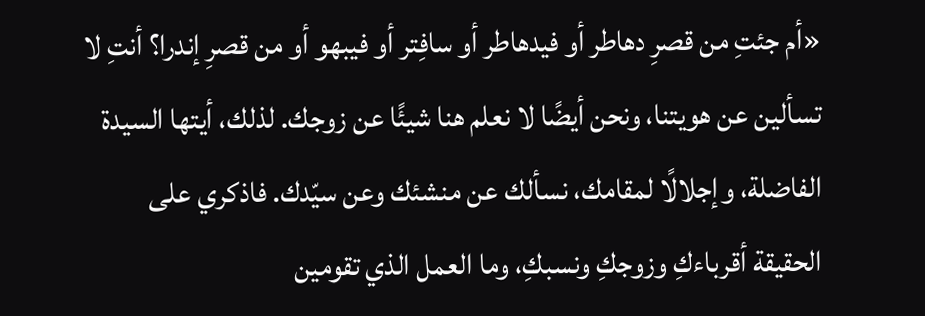«أم جئتِ من قصرِ دهاطر أو فيدهاطر أو سافِتر أو فيبهو أو من قصرِ إندرا؟ أنتِ لا تسألين عن هويتنا، ونحن أيضًا لا نعلم هنا شيئًا عن زوجك. لذلك، أيتها السيدة الفاضلة، وإجلالًا لمقامك، نسألك عن منشئك وعن سيّدك. فاذكري على الحقيقة أقرباءكِ وزوجكِ ونسبكِ، وما العمل الذي تقومين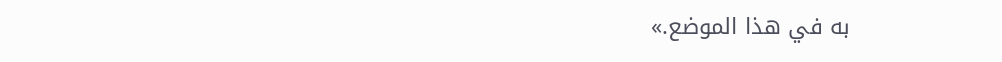به في هذا الموضع.»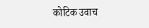कोटिक उवाच